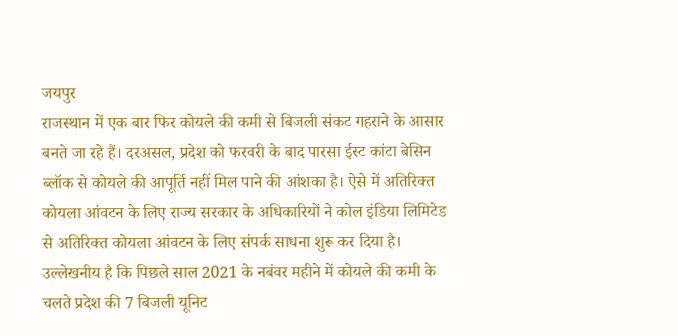जयपुर
राजस्थान में एक बार फिर कोयले की कमी से बिजली संकट गहराने के आसार बनते जा रहे हैं। दरअसल, प्रदेश को फरवरी के बाद पारसा ईस्ट कांटा बेसिन ब्लॉक से कोयले की आपूर्ति नहीं मिल पाने की आंशका है। ऐसे में अतिरिक्त कोयला आंवटन के लिए राज्य सरकार के अधिकारियों ने कोल इंडिया लिमिटेड से अतिरिक्त कोयला आंवटन के लिए संपर्क साधना शुरू कर दिया है। उल्लेखनीय है कि पिछले साल 2021 के नबंवर महीने में कोयले की कमी के चलते प्रदेश की 7 बिजली यूनिट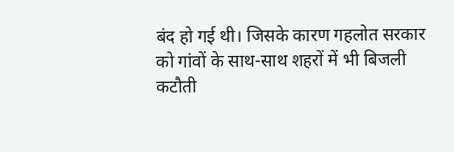बंद हो गई थी। जिसके कारण गहलोत सरकार को गांवों के साथ-साथ शहरों में भी बिजली कटौती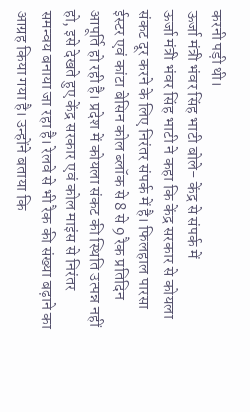करनी पड़ी थी।
ऊर्जा मंत्री भंवर सिंह भाटी बोले- केंद्र से संपर्क में
ऊर्जा मंत्री भंवर सिंह भाटी ने कहा कि केंद्र सरकार से कोयला संकट दूर करने के लिए निरंतर संपर्क में है। फिलहाल पारसा ईस्टर एवं कांटा बेसिन कोल ब्लॉक से 8 से 9 रैक प्रतिदिन आपूर्ति हो रही है। प्रदेश में कोयला संकट की स्थिति उत्पन्न नहीं हो, इसे देखते हुए केंद्र सरकार एवं कोल माइंस से निरंतर समन्वय बनाया जा रहा है। रेलवे से भी रैक की संख्या बढ़ाने का आग्रह किया गया है। उन्होंने बताया कि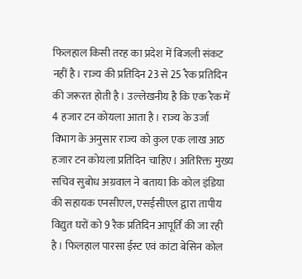फिलहाल किसी तरह का प्रदेश में बिजली संकट नहीं है। राज्य की प्रतिदिन 23 से 25 रैक प्रतिदिन की जरूरत होती है। उल्लेखनीय है कि एक रैक में 4 हजार टन कोयला आता है। राज्य के उर्जा विभाग के अनुसार राज्य को कुल एक लाख आठ हजार टन कोयला प्रतिदिन चाहिए। अतिरिक्त मुख्य सचिव सुबोध अग्रवाल ने बताया कि कोल इंडिया की सहायक एनसीएल, एसईसीएल द्वारा तापीय विद्युत घरों को 9 रैक प्रतिदिन आपूर्ति की जा रही है। फिलहाल पारसा ईस्ट एवं कांटा बेसिन कोल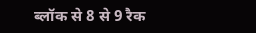ब्लॉक से 8 से 9 रैक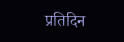प्रतिदिन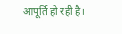आपूर्ति हो रही है।